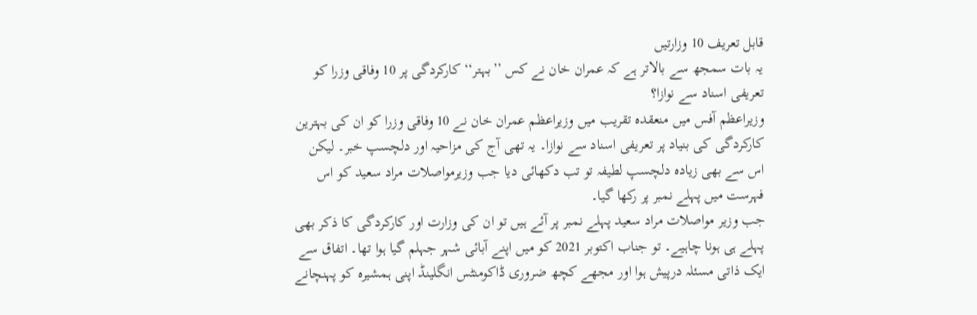قابل تعریف 10 وزارتیں
یہ بات سمجھ سے بالاتر ہے کہ عمران خان نے کس ’’بہتر‘‘ کارکردگی پر 10 وفاقی وزرا کو تعریفی اسناد سے نوازا؟
وزیراعظم آفس میں منعقدہ تقریب میں وزیراعظم عمران خان نے 10 وفاقی وزرا کو ان کی بہترین کارکردگی کی بنیاد پر تعریفی اسناد سے نوازا۔ یہ تھی آج کی مزاحیہ اور دلچسپ خبر۔ لیکن اس سے بھی زیادہ دلچسپ لطیفہ تو تب دکھائی دیا جب وزیرمواصلات مراد سعید کو اس فہرست میں پہلے نمبر پر رکھا گیا۔
جب وزیر مواصلات مراد سعید پہلے نمبر پر آئے ہیں تو ان کی وزارت اور کارکردگی کا ذکر بھی پہلے ہی ہونا چاہیے۔ تو جناب اکتوبر 2021 کو میں اپنے آبائی شہر جہلم گیا ہوا تھا۔ اتفاق سے ایک ذاتی مسئلہ درپیش ہوا اور مجھے کچھ ضروری ڈاکومنٹس انگلینڈ اپنی ہمشیرہ کو پہنچانے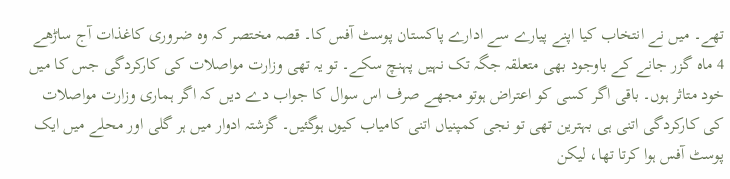تھے۔ میں نے انتخاب کیا اپنے پیارے سے ادارے پاکستان پوسٹ آفس کا۔ قصہ مختصر کہ وہ ضروری کاغذات آج ساڑھے 4 ماہ گزر جانے کے باوجود بھی متعلقہ جگہ تک نہیں پہنچ سکے۔ تو یہ تھی وزارت مواصلات کی کارکردگی جس کا میں خود متاثر ہوں۔ باقی اگر کسی کو اعتراض ہوتو مجھے صرف اس سوال کا جواب دے دیں کہ اگر ہماری وزارت مواصلات کی کارکردگی اتنی ہی بہترین تھی تو نجی کمپنیاں اتنی کامیاب کیوں ہوگئیں۔ گزشتہ ادوار میں ہر گلی اور محلے میں ایک پوسٹ آفس ہوا کرتا تھا، لیکن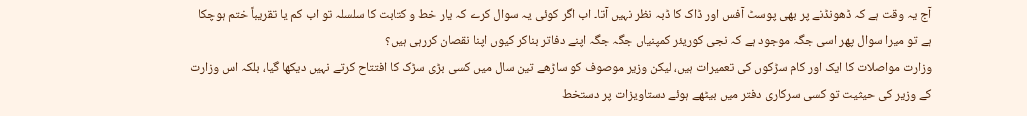آج یہ وقت ہے کہ ڈھونڈنے پر بھی پوسٹ آفس اور ڈاک کا ڈبہ نظر نہیں آتا۔ اب اگر کوئی یہ سوال کرے کہ یار خط و کتابت کا سلسلہ تو اب کم یا تقریباً ختم ہوچکا ہے تو میرا سوال پھر اسی جگہ موجود ہے کہ نجی کوریئر کمپنیاں جگہ جگہ اپنے دفاتر بناکر کیوں اپنا نقصان کررہی ہیں؟
وزارت مواصلات کا ایک اور کام سڑکوں کی تعمیرات ہیں، لیکن وزیر موصوف کو ساڑھے تین سال میں کسی بڑی سڑک کا افتتاح کرتے نہیں دیکھا گیا، بلکہ اس وزارت کے وزیر کی حیثیت تو کسی سرکاری دفتر میں بیٹھے ہوئے دستاویزات پر دستخط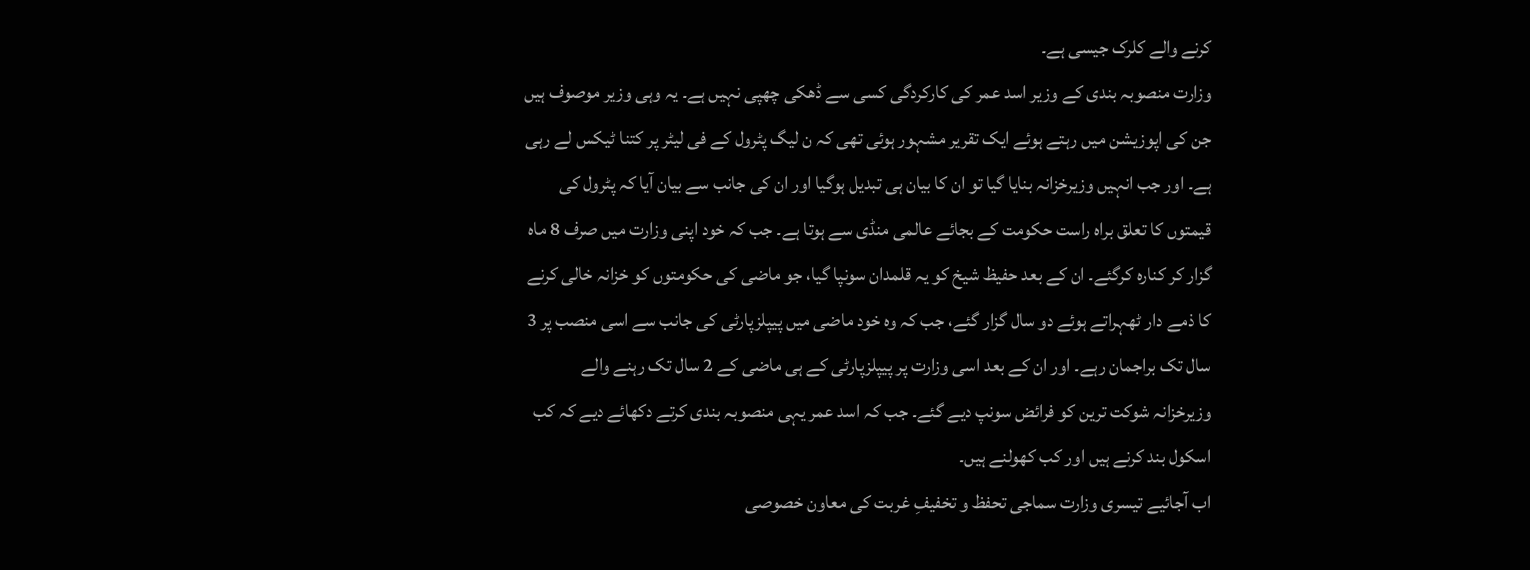کرنے والے کلرک جیسی ہے۔
وزارت منصوبہ بندی کے وزیر اسد عمر کی کارکردگی کسی سے ڈھکی چھپی نہیں ہے۔ یہ وہی وزیر موصوف ہیں جن کی اپوزیشن میں رہتے ہوئے ایک تقریر مشہور ہوئی تھی کہ ن لیگ پٹرول کے فی لیٹر پر کتنا ٹیکس لے رہی ہے۔ اور جب انہیں وزیرخزانہ بنایا گیا تو ان کا بیان ہی تبدیل ہوگیا اور ان کی جانب سے بیان آیا کہ پٹرول کی قیمتوں کا تعلق براہ راست حکومت کے بجائے عالمی منڈی سے ہوتا ہے۔ جب کہ خود اپنی وزارت میں صرف 8 ماہ گزار کر کنارہ کرگئے۔ ان کے بعد حفیظ شیخ کو یہ قلمدان سونپا گیا، جو ماضی کی حکومتوں کو خزانہ خالی کرنے کا ذمے دار ٹھہراتے ہوئے دو سال گزار گئے، جب کہ وہ خود ماضی میں پیپلزپارٹی کی جانب سے اسی منصب پر 3 سال تک براجمان رہے۔ اور ان کے بعد اسی وزارت پر پیپلزپارٹی کے ہی ماضی کے 2 سال تک رہنے والے وزیرخزانہ شوکت ترین کو فرائض سونپ دیے گئے۔ جب کہ اسد عمر یہی منصوبہ بندی کرتے دکھائے دیے کہ کب اسکول بند کرنے ہیں اور کب کھولنے ہیں۔
اب آجائیے تیسری وزارت سماجی تحفظ و تخفیفِ غربت کی معاون خصوصی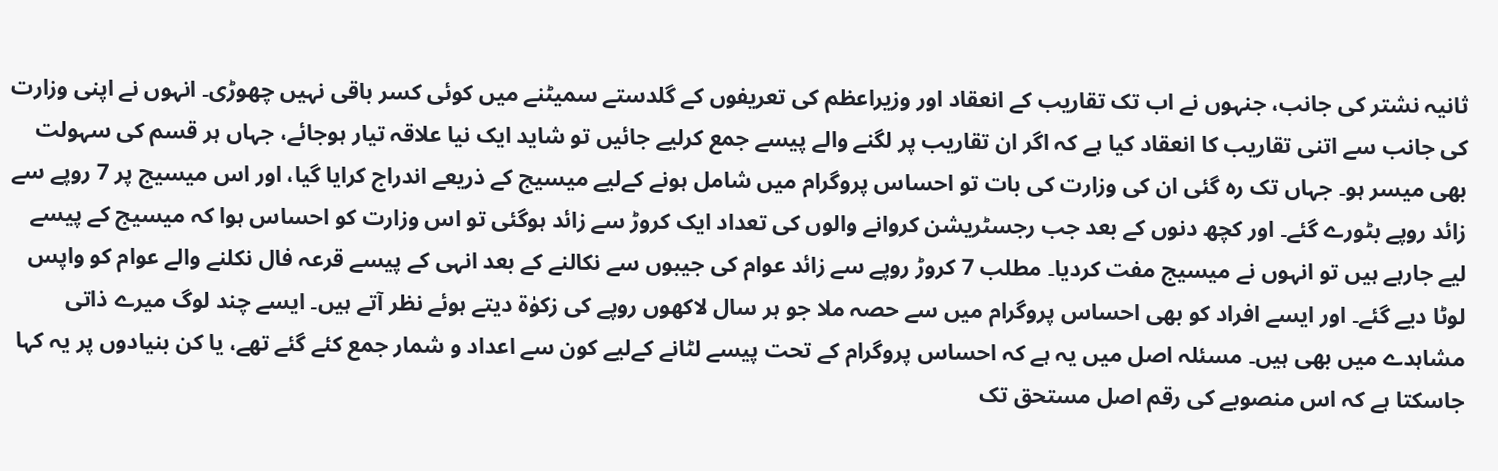ثانیہ نشتر کی جانب، جنہوں نے اب تک تقاریب کے انعقاد اور وزیراعظم کی تعریفوں کے گلدستے سمیٹنے میں کوئی کسر باقی نہیں چھوڑی۔ انہوں نے اپنی وزارت کی جانب سے اتنی تقاریب کا انعقاد کیا ہے کہ اگر ان تقاریب پر لگنے والے پیسے جمع کرلیے جائیں تو شاید ایک نیا علاقہ تیار ہوجائے، جہاں ہر قسم کی سہولت بھی میسر ہو۔ جہاں تک رہ گئی ان کی وزارت کی بات تو احساس پروگرام میں شامل ہونے کےلیے میسیج کے ذریعے اندراج کرایا گیا، اور اس میسیج پر 7 روپے سے زائد روپے بٹورے گئے۔ اور کچھ دنوں کے بعد جب رجسٹریشن کروانے والوں کی تعداد ایک کروڑ سے زائد ہوگئی تو اس وزارت کو احساس ہوا کہ میسیج کے پیسے لیے جارہے ہیں تو انہوں نے میسیج مفت کردیا۔ مطلب 7 کروڑ روپے سے زائد عوام کی جیبوں سے نکالنے کے بعد انہی کے پیسے قرعہ فال نکلنے والے عوام کو واپس لوٹا دیے گئے۔ اور ایسے افراد کو بھی احساس پروگرام میں سے حصہ ملا جو ہر سال لاکھوں روپے کی زکوٰۃ دیتے ہوئے نظر آتے ہیں۔ ایسے چند لوگ میرے ذاتی مشاہدے میں بھی ہیں۔ مسئلہ اصل میں یہ ہے کہ احساس پروگرام کے تحت پیسے لٹانے کےلیے کون سے اعداد و شمار جمع کئے گئے تھے، یا کن بنیادوں پر یہ کہا جاسکتا ہے کہ اس منصوبے کی رقم اصل مستحق تک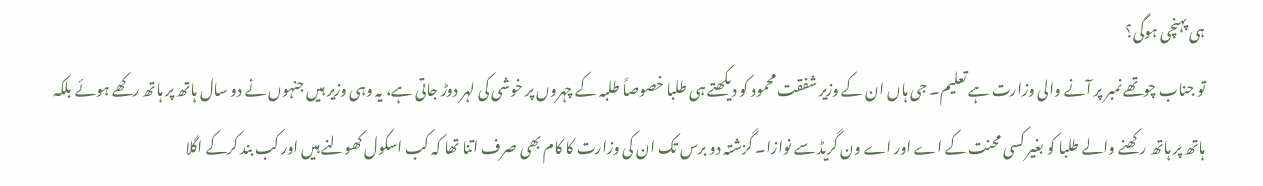ہی پہنچی ہوگی؟
تو جناب چوتھے نمبر پر آنے والی وزارت ہے تعلیم۔ جی ہاں ان کے وزیر شفقت محمود کو دیکھتے ہی طلبا خصوصاً طلبہ کے چہروں پر خوشی کی لہر دوڑ جاتی ہے، یہ وہی وزیر ہیں جنہوں نے دو سال ہاتھ پر ہاتھ رکھے ہوئے بلکہ ہاتھ پر ہاتھ رکھنے والے طلبا کو بغیر کسی محنت کے اے اور اے ون گریڈ سے نوازا۔ گزشتہ دو برس تک ان کی وزارت کا کام بھی صرف اتنا تھا کہ کب اسکول کھولنے ہیں اور کب بند کرکے اگلا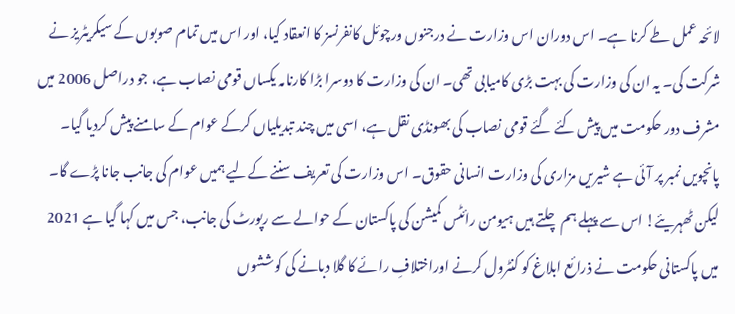لائحہ عمل طے کرنا ہے۔ اس دوران اس وزارت نے درجنوں ورچوئل کانفرنسز کا انعقاد کیا، اور اس میں تمام صوبوں کے سیکریٹریز نے شرکت کی۔ یہ ان کی وزارت کی بہت بڑی کامیابی تھی۔ ان کی وزارت کا دوسرا بڑا کارنامہ یکساں قومی نصاب ہے، جو دراصل 2006 میں مشرف دور حکومت میں پیش کئے گئے قومی نصاب کی بھونڈی نقل ہے، اسی میں چند تبدیلیاں کرکے عوام کے سامنے پیش کردیا گیا۔
پانچویں نمبر پر آئی ہے شیریں مزاری کی وزارت انسانی حقوق۔ اس وزارت کی تعریف سننے کےلیے ہمیں عوام کی جانب جانا پڑے گا۔ لیکن ٹھہریئے! اس سے پہلے ہم چلتے ہیں ہیومن رائٹس کمیشن کی پاکستان کے حوالے سے رپورٹ کی جانب، جس میں کہا گیا ہے 2021 میں پاکستانی حکومت نے ذرائع ابلاغ کو کنٹرول کرنے اوراختلافِ رائے کا گلا دبانے کی کوششوں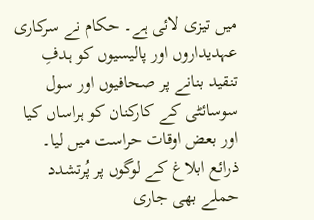میں تیزی لائی ہے۔ حکام نے سرکاری عہدیداروں اور پالیسیوں کو ہدفِ تنقید بنانے پر صحافیوں اور سول سوسائٹی کے کارکنان کو ہراساں کیا اور بعض اوقات حراست میں لیا۔ ذرائع ابلاغ کے لوگوں پر پُرتشدد حملے بھی جاری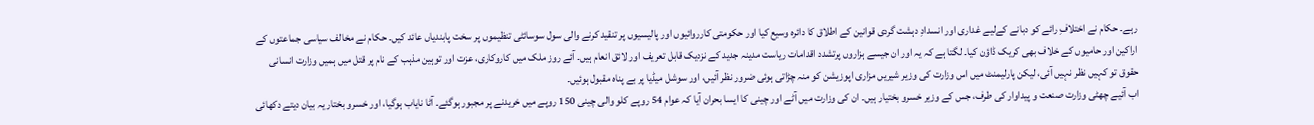رہے۔ حکام نے اختلافِ رائے کو دبانے کےلیے غداری اور انسدادِ دہشت گردی قوانین کے اطلاق کا دائرہ وسیع کیا اور حکومتی کارروائیوں اور پالیسیوں پر تنقید کرنے والی سول سوسائٹی تنظیموں پر سخت پابندیاں عائد کیں۔ حکام نے مخالف سیاسی جماعتوں کے اراکین اور حامیوں کے خلاف بھی کریک ڈاؤن کیا۔ لگتا ہے کہ یہ اور ان جیسے ہزاروں پرتشدد اقدامات ریاست مدینہ جدید کے نزدیک قابل تعریف اور لائق انعام ہیں۔ آئے روز ملک میں کاروکاری، عزت اور توہین مذہب کے نام پر قتل میں ہمیں وزارت انسانی حقوق تو کہیں نظر نہیں آئی، لیکن پارلیمنٹ میں اس وزارت کی وزیر شیریں مزاری اپوزیشن کو منہ چڑاتی ہوئی ضرور نظر آئیں، اور سوشل میڈیا پر بے پناہ مقبول ہوئیں۔
اب آئیے چھٹی وزارت صنعت و پیداوار کی طرف، جس کے وزیر خسرو بختیار ہیں۔ ان کی وزارت میں آٹے اور چینی کا ایسا بحران آیا کہ عوام 54 روپے کلو والی چینی 150 روپے میں خریدنے پر مجبور ہوگئے۔ آٹا نایاب ہوگیا، اور خسرو بختار یہ بیان دیتے دکھائی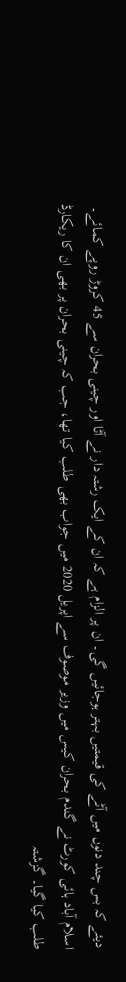دیئے کہ بس چند دنوں میں آٹے کی قیمتیں بہتر ہوجائیں گی۔ ان پر الزام ہے کہ ان کے ایک رشتہ دار نے آٹا اور چینی بحران سے 45 کروڑ روپے کمائے۔ اسلام آباد ہائی کورٹ نے گندم بحران کیس میں وزیر موصوف سے اپریل 2020 میں جواب بھی طلب کیا تھا، جب کہ چینی بحران پر بھی ان کا ریکارڈ طلب کیا گیا۔ گزشتہ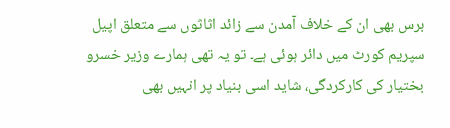برس بھی ان کے خلاف آمدن سے زائد اثاثوں سے متعلق اپیل سپریم کورٹ میں دائر ہوئی ہے۔ تو یہ تھی ہمارے وزیر خسرو بختیار کی کارکردگی، شاید اسی بنیاد پر انہیں بھی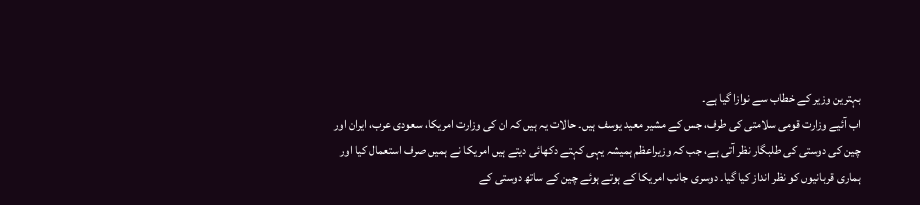بہترین وزیر کے خطاب سے نوازا گیا ہے۔
اب آئیے وزارت قومی سلامتی کی طرف، جس کے مشیر معید یوسف ہیں۔ حالات یہ ہیں کہ ان کی وزارت امریکا، سعودی عرب، ایران اور چین کی دوستی کی طلبگار نظر آتی ہے، جب کہ وزیراعظم ہمیشہ یہی کہتے دکھائی دیتے ہیں امریکا نے ہمیں صرف استعمال کیا اور ہماری قربانیوں کو نظر انداز کیا گیا۔ دوسری جانب امریکا کے ہوتے ہوئے چین کے ساتھ دوستی کے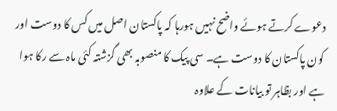دعوے کرتے ہوئے واضح نہیں ہورہا کہ پاکستان اصل میں کس کا دوست اور کون پاکستان کا دوست ہے۔ سی پیک کا منصوبہ بھی گزشتہ کئی ماہ سے رکا ہوا ہے اور بظاہر تو بیانات کے علاوہ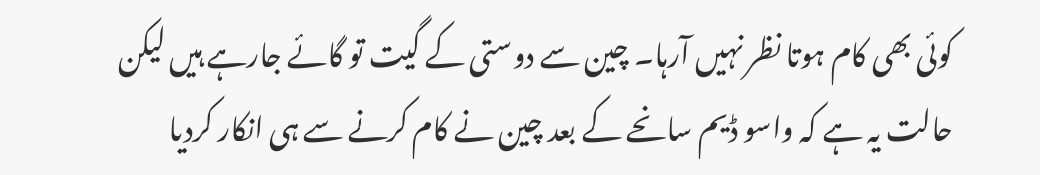کوئی بھی کام ہوتا نظر نہیں آرہا۔ چین سے دوستی کے گیت تو گائے جارہے ہیں لیکن حالت یہ ہے کہ واسو ڈیم سانحے کے بعد چین نے کام کرنے سے ہی انکار کردیا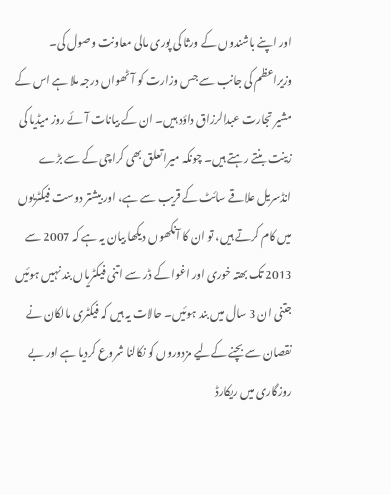اور اپنے باشندوں کے ورثا کی پوری مالی معاونت وصول کی۔
وزیراعظم کی جانب سے جس وزارت کو آٹھواں درجہ ملا ہے اس کے مشیر تجارت عبدالرزاق داؤد ہیں۔ ان کے بیانات آئے روز میڈیا کی زینت بنتے رہتے ہیں۔ چونکہ میرا تعلق بھی کراچی کے سے بڑے انڈسریل علاقے سائٹ کے قریب سے ہے، اور بیشتر دوست فیکٹریوں میں کام کرتے ہیں، تو ان کا آنکھوں دیکھا بیان یہ ہے کہ 2007 سے 2013 تک بھتہ خوری اور اغوا کے ڈر سے اتنی فیکٹریاں بند نہیں ہوئیں جتنی ان 3 سال میں بند ہوئیں۔ حالات یہ ہیں کہ فیکٹری مالکان نے نقصان سے بچنے کےلیے مزدوروں کو نکالنا شروع کردیا ہے اور بے روزگاری میں ریکارڈ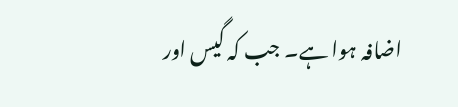اضافہ ہوا ہے۔ جب کہ گیس اور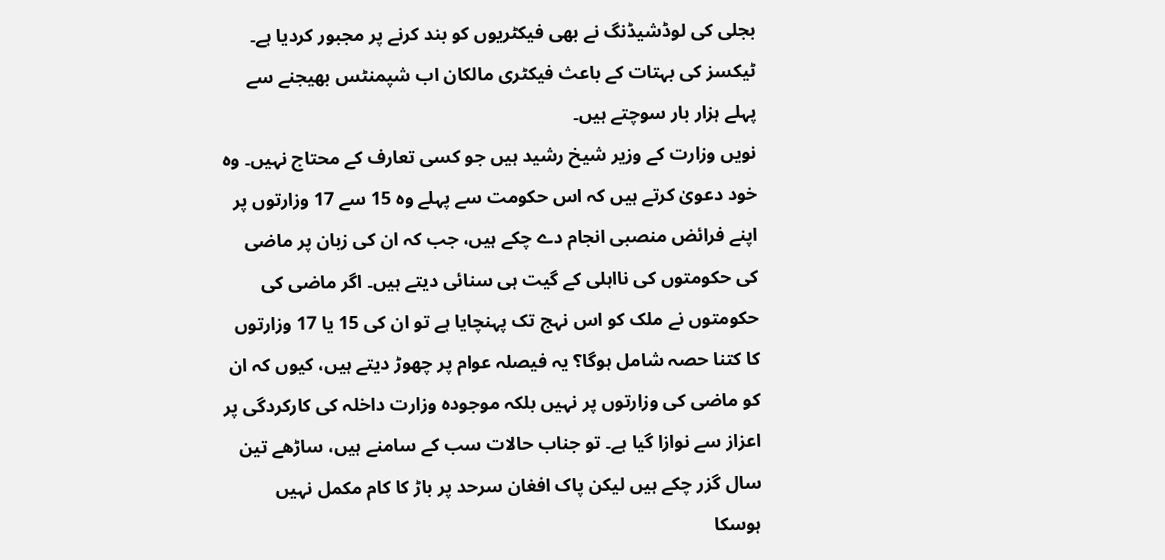بجلی کی لوڈشیڈنگ نے بھی فیکٹریوں کو بند کرنے پر مجبور کردیا ہے۔ ٹیکسز کی بہتات کے باعث فیکٹری مالکان اب شپمنٹس بھیجنے سے پہلے ہزار بار سوچتے ہیں۔
نویں وزارت کے وزیر شیخ رشید ہیں جو کسی تعارف کے محتاج نہیں۔ وہ خود دعویٰ کرتے ہیں کہ اس حکومت سے پہلے وہ 15 سے 17 وزارتوں پر اپنے فرائض منصبی انجام دے چکے ہیں، جب کہ ان کی زبان پر ماضی کی حکومتوں کی نااہلی کے گیت ہی سنائی دیتے ہیں۔ اگر ماضی کی حکومتوں نے ملک کو اس نہج تک پہنچایا ہے تو ان کی 15 یا 17 وزارتوں کا کتنا حصہ شامل ہوگا؟ یہ فیصلہ عوام پر چھوڑ دیتے ہیں، کیوں کہ ان کو ماضی کی وزارتوں پر نہیں بلکہ موجودہ وزارت داخلہ کی کارکردگی پر اعزاز سے نوازا گیا ہے۔ تو جناب حالات سب کے سامنے ہیں، ساڑھے تین سال گزر چکے ہیں لیکن پاک افغان سرحد پر باڑ کا کام مکمل نہیں ہوسکا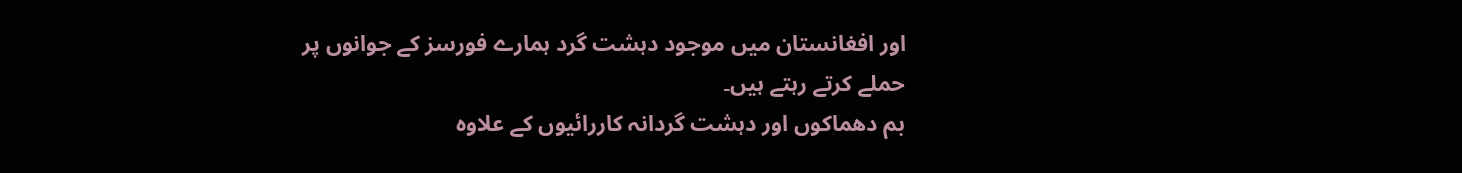اور افغانستان میں موجود دہشت گرد ہمارے فورسز کے جوانوں پر حملے کرتے رہتے ہیں۔
بم دھماکوں اور دہشت گردانہ کاررائیوں کے علاوہ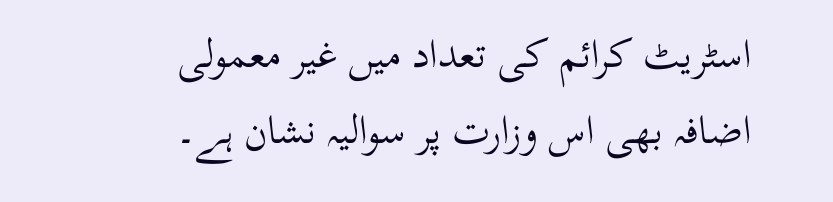اسٹریٹ کرائم کی تعداد میں غیر معمولی اضافہ بھی اس وزارت پر سوالیہ نشان ہے۔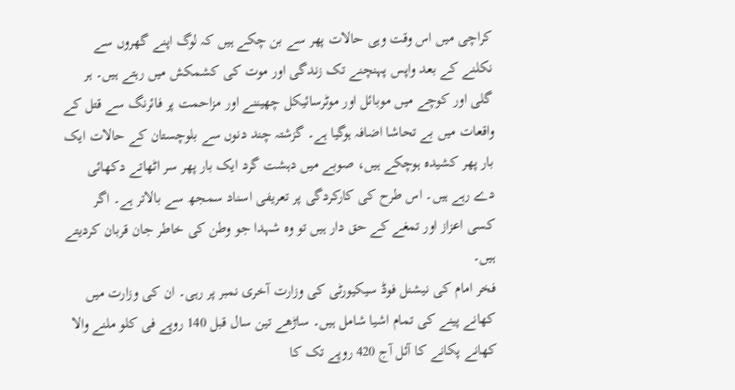کراچی میں اس وقت وہی حالات پھر سے بن چکے ہیں کہ لوگ اپنے گھروں سے نکلنے کے بعد واپس پہنچنے تک زندگی اور موت کی کشمکش میں رہتے ہیں۔ ہر گلی اور کوچے میں موبائل اور موٹرسائیکل چھیننے اور مزاحمت پر فائرنگ سے قتل کے واقعات میں بے تحاشا اضافہ ہوگیا ہے۔ گزشتہ چند دنوں سے بلوچستان کے حالات ایک بار پھر کشیدہ ہوچکے ہیں، صوبے میں دہشت گرد ایک بار پھر سر اٹھاتے دکھائی دے رہے ہیں۔ اس طرح کی کارکردگی پر تعریفی اسناد سمجھ سے بالاتر ہے۔ اگر کسی اعزاز اور تمغے کے حق دار ہیں تو وہ شہدا جو وطن کی خاطر جان قربان کردیتے ہیں۔
فخر امام کی نیشنل فوڈ سیکیورٹی کی وزارت آخری نمبر پر رہی۔ ان کی وزارت میں کھانے پینے کی تمام اشیا شامل ہیں۔ ساڑھے تین سال قبل 140 روپے فی کلو ملنے والا کھانے پکانے کا آئل آج 420 روپے تک کا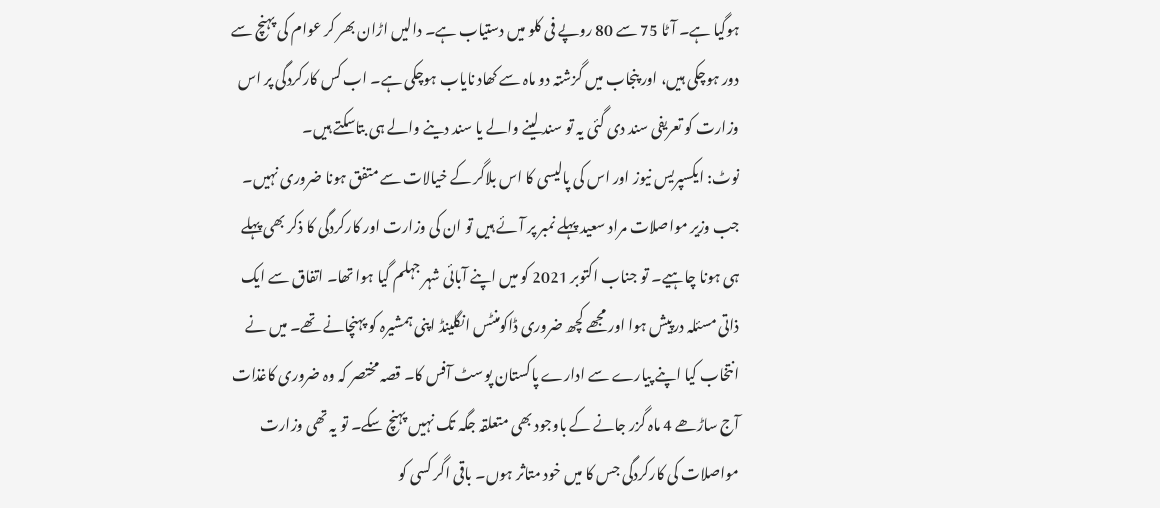ہوگیا ہے۔ آٹا 75 سے 80 روپے فی کلو میں دستیاب ہے۔ دالیں اڑان بھر کر عوام کی پہنچ سے دور ہوچکی ہیں، اور پنجاب میں گزشتہ دو ماہ سے کھاد نایاب ہوچکی ہے۔ اب کس کارکردگی پر اس وزارت کو تعریفی سند دی گئی یہ تو سند لینے والے یا سند دینے والے ہی بتاسکتے ہیں۔
نوٹ: ایکسپریس نیوز اور اس کی پالیسی کا اس بلاگر کے خیالات سے متفق ہونا ضروری نہیں۔
جب وزیر مواصلات مراد سعید پہلے نمبر پر آئے ہیں تو ان کی وزارت اور کارکردگی کا ذکر بھی پہلے ہی ہونا چاہیے۔ تو جناب اکتوبر 2021 کو میں اپنے آبائی شہر جہلم گیا ہوا تھا۔ اتفاق سے ایک ذاتی مسئلہ درپیش ہوا اور مجھے کچھ ضروری ڈاکومنٹس انگلینڈ اپنی ہمشیرہ کو پہنچانے تھے۔ میں نے انتخاب کیا اپنے پیارے سے ادارے پاکستان پوسٹ آفس کا۔ قصہ مختصر کہ وہ ضروری کاغذات آج ساڑھے 4 ماہ گزر جانے کے باوجود بھی متعلقہ جگہ تک نہیں پہنچ سکے۔ تو یہ تھی وزارت مواصلات کی کارکردگی جس کا میں خود متاثر ہوں۔ باقی اگر کسی کو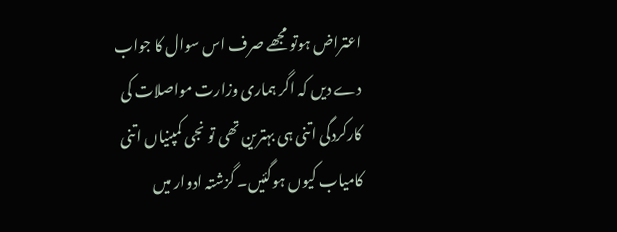اعتراض ہوتو مجھے صرف اس سوال کا جواب دے دیں کہ اگر ہماری وزارت مواصلات کی کارکردگی اتنی ہی بہترین تھی تو نجی کمپنیاں اتنی کامیاب کیوں ہوگئیں۔ گزشتہ ادوار میں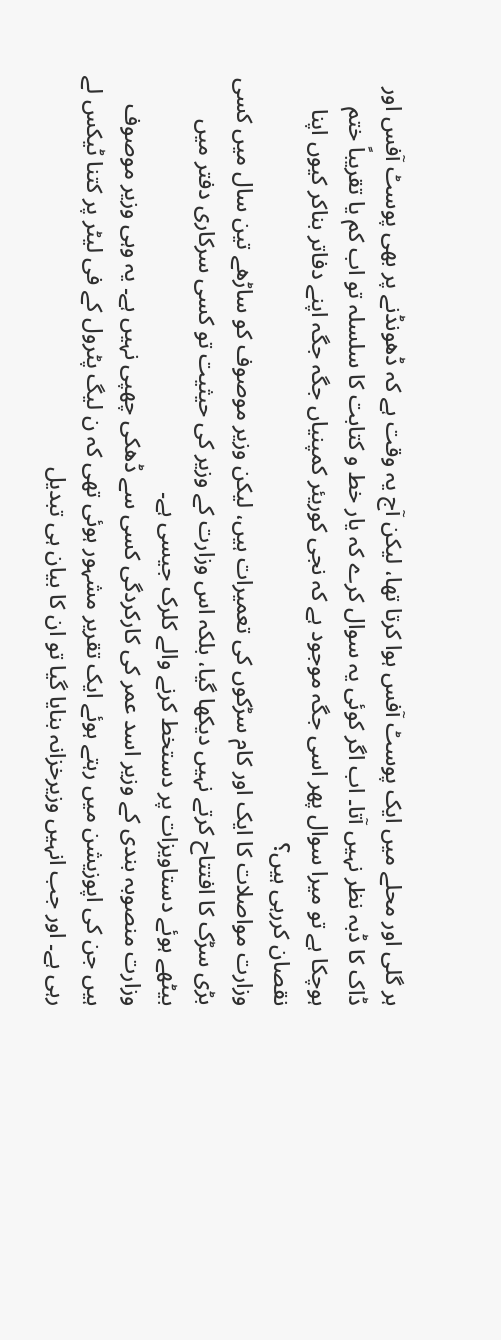ہر گلی اور محلے میں ایک پوسٹ آفس ہوا کرتا تھا، لیکن آج یہ وقت ہے کہ ڈھونڈنے پر بھی پوسٹ آفس اور ڈاک کا ڈبہ نظر نہیں آتا۔ اب اگر کوئی یہ سوال کرے کہ یار خط و کتابت کا سلسلہ تو اب کم یا تقریباً ختم ہوچکا ہے تو میرا سوال پھر اسی جگہ موجود ہے کہ نجی کوریئر کمپنیاں جگہ جگہ اپنے دفاتر بناکر کیوں اپنا نقصان کررہی ہیں؟
وزارت مواصلات کا ایک اور کام سڑکوں کی تعمیرات ہیں، لیکن وزیر موصوف کو ساڑھے تین سال میں کسی بڑی سڑک کا افتتاح کرتے نہیں دیکھا گیا، بلکہ اس وزارت کے وزیر کی حیثیت تو کسی سرکاری دفتر میں بیٹھے ہوئے دستاویزات پر دستخط کرنے والے کلرک جیسی ہے۔
وزارت منصوبہ بندی کے وزیر اسد عمر کی کارکردگی کسی سے ڈھکی چھپی نہیں ہے۔ یہ وہی وزیر موصوف ہیں جن کی اپوزیشن میں رہتے ہوئے ایک تقریر مشہور ہوئی تھی کہ ن لیگ پٹرول کے فی لیٹر پر کتنا ٹیکس لے رہی ہے۔ اور جب انہیں وزیرخزانہ بنایا گیا تو ان کا بیان ہی تبدیل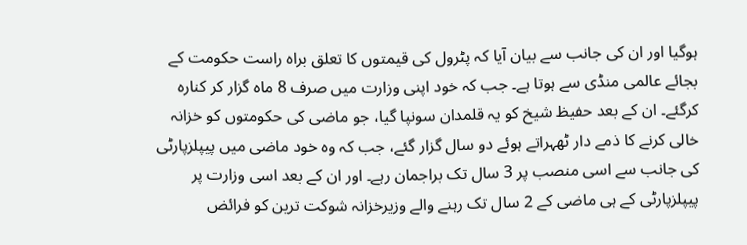ہوگیا اور ان کی جانب سے بیان آیا کہ پٹرول کی قیمتوں کا تعلق براہ راست حکومت کے بجائے عالمی منڈی سے ہوتا ہے۔ جب کہ خود اپنی وزارت میں صرف 8 ماہ گزار کر کنارہ کرگئے۔ ان کے بعد حفیظ شیخ کو یہ قلمدان سونپا گیا، جو ماضی کی حکومتوں کو خزانہ خالی کرنے کا ذمے دار ٹھہراتے ہوئے دو سال گزار گئے، جب کہ وہ خود ماضی میں پیپلزپارٹی کی جانب سے اسی منصب پر 3 سال تک براجمان رہے۔ اور ان کے بعد اسی وزارت پر پیپلزپارٹی کے ہی ماضی کے 2 سال تک رہنے والے وزیرخزانہ شوکت ترین کو فرائض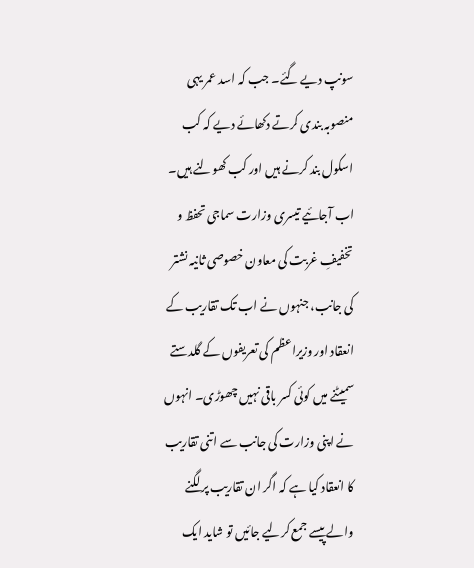سونپ دیے گئے۔ جب کہ اسد عمر یہی منصوبہ بندی کرتے دکھائے دیے کہ کب اسکول بند کرنے ہیں اور کب کھولنے ہیں۔
اب آجائیے تیسری وزارت سماجی تحفظ و تخفیفِ غربت کی معاون خصوصی ثانیہ نشتر کی جانب، جنہوں نے اب تک تقاریب کے انعقاد اور وزیراعظم کی تعریفوں کے گلدستے سمیٹنے میں کوئی کسر باقی نہیں چھوڑی۔ انہوں نے اپنی وزارت کی جانب سے اتنی تقاریب کا انعقاد کیا ہے کہ اگر ان تقاریب پر لگنے والے پیسے جمع کرلیے جائیں تو شاید ایک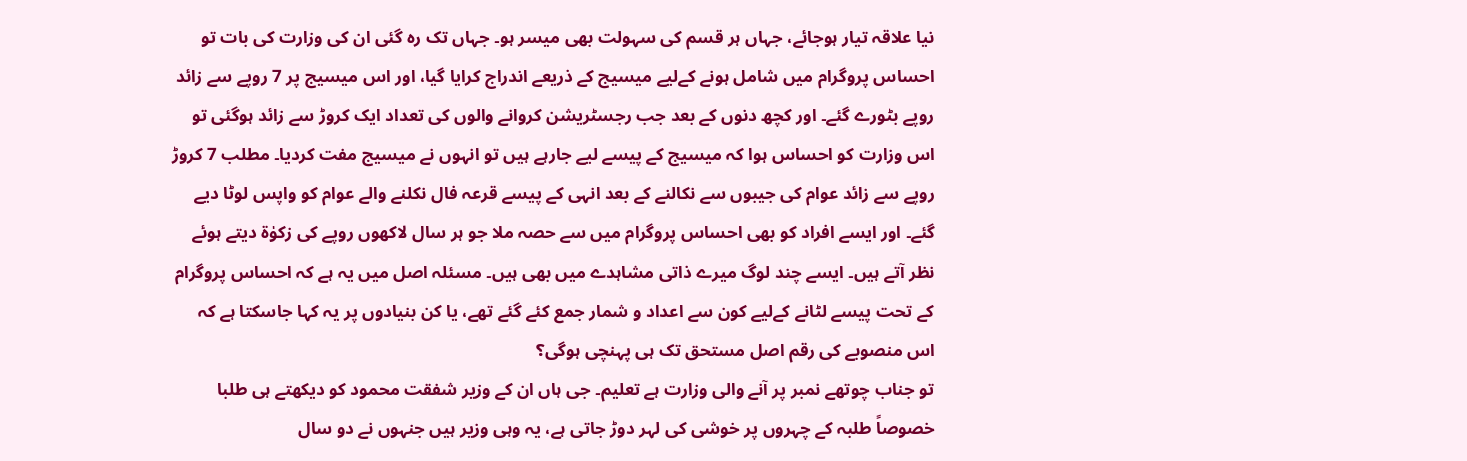نیا علاقہ تیار ہوجائے، جہاں ہر قسم کی سہولت بھی میسر ہو۔ جہاں تک رہ گئی ان کی وزارت کی بات تو احساس پروگرام میں شامل ہونے کےلیے میسیج کے ذریعے اندراج کرایا گیا، اور اس میسیج پر 7 روپے سے زائد روپے بٹورے گئے۔ اور کچھ دنوں کے بعد جب رجسٹریشن کروانے والوں کی تعداد ایک کروڑ سے زائد ہوگئی تو اس وزارت کو احساس ہوا کہ میسیج کے پیسے لیے جارہے ہیں تو انہوں نے میسیج مفت کردیا۔ مطلب 7 کروڑ روپے سے زائد عوام کی جیبوں سے نکالنے کے بعد انہی کے پیسے قرعہ فال نکلنے والے عوام کو واپس لوٹا دیے گئے۔ اور ایسے افراد کو بھی احساس پروگرام میں سے حصہ ملا جو ہر سال لاکھوں روپے کی زکوٰۃ دیتے ہوئے نظر آتے ہیں۔ ایسے چند لوگ میرے ذاتی مشاہدے میں بھی ہیں۔ مسئلہ اصل میں یہ ہے کہ احساس پروگرام کے تحت پیسے لٹانے کےلیے کون سے اعداد و شمار جمع کئے گئے تھے، یا کن بنیادوں پر یہ کہا جاسکتا ہے کہ اس منصوبے کی رقم اصل مستحق تک ہی پہنچی ہوگی؟
تو جناب چوتھے نمبر پر آنے والی وزارت ہے تعلیم۔ جی ہاں ان کے وزیر شفقت محمود کو دیکھتے ہی طلبا خصوصاً طلبہ کے چہروں پر خوشی کی لہر دوڑ جاتی ہے، یہ وہی وزیر ہیں جنہوں نے دو سال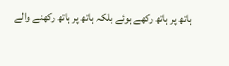ہاتھ پر ہاتھ رکھے ہوئے بلکہ ہاتھ پر ہاتھ رکھنے والے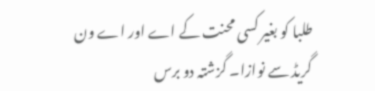طلبا کو بغیر کسی محنت کے اے اور اے ون گریڈ سے نوازا۔ گزشتہ دو برس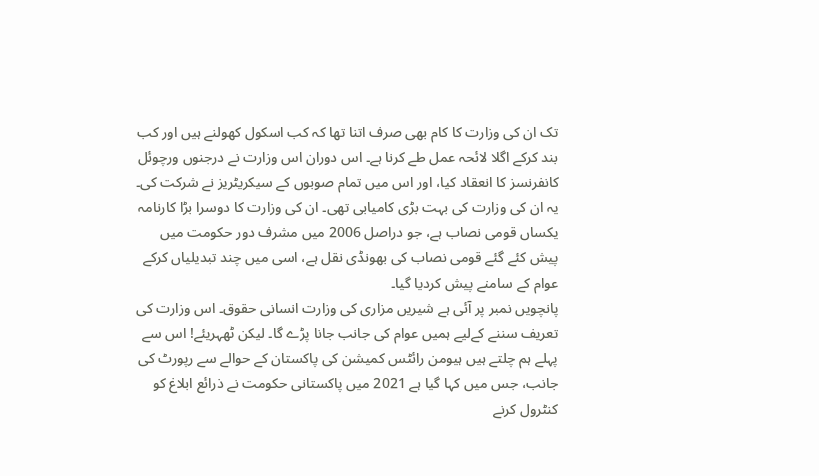تک ان کی وزارت کا کام بھی صرف اتنا تھا کہ کب اسکول کھولنے ہیں اور کب بند کرکے اگلا لائحہ عمل طے کرنا ہے۔ اس دوران اس وزارت نے درجنوں ورچوئل کانفرنسز کا انعقاد کیا، اور اس میں تمام صوبوں کے سیکریٹریز نے شرکت کی۔ یہ ان کی وزارت کی بہت بڑی کامیابی تھی۔ ان کی وزارت کا دوسرا بڑا کارنامہ یکساں قومی نصاب ہے، جو دراصل 2006 میں مشرف دور حکومت میں پیش کئے گئے قومی نصاب کی بھونڈی نقل ہے، اسی میں چند تبدیلیاں کرکے عوام کے سامنے پیش کردیا گیا۔
پانچویں نمبر پر آئی ہے شیریں مزاری کی وزارت انسانی حقوق۔ اس وزارت کی تعریف سننے کےلیے ہمیں عوام کی جانب جانا پڑے گا۔ لیکن ٹھہریئے! اس سے پہلے ہم چلتے ہیں ہیومن رائٹس کمیشن کی پاکستان کے حوالے سے رپورٹ کی جانب، جس میں کہا گیا ہے 2021 میں پاکستانی حکومت نے ذرائع ابلاغ کو کنٹرول کرنے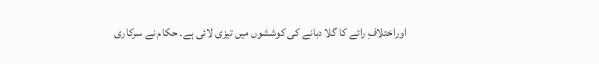اوراختلافِ رائے کا گلا دبانے کی کوششوں میں تیزی لائی ہے۔ حکام نے سرکاری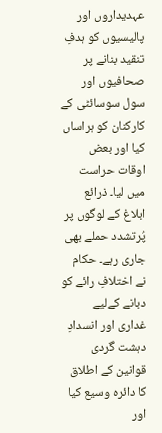عہدیداروں اور پالیسیوں کو ہدفِ تنقید بنانے پر صحافیوں اور سول سوسائٹی کے کارکنان کو ہراساں کیا اور بعض اوقات حراست میں لیا۔ ذرائع ابلاغ کے لوگوں پر پُرتشدد حملے بھی جاری رہے۔ حکام نے اختلافِ رائے کو دبانے کےلیے غداری اور انسدادِ دہشت گردی قوانین کے اطلاق کا دائرہ وسیع کیا اور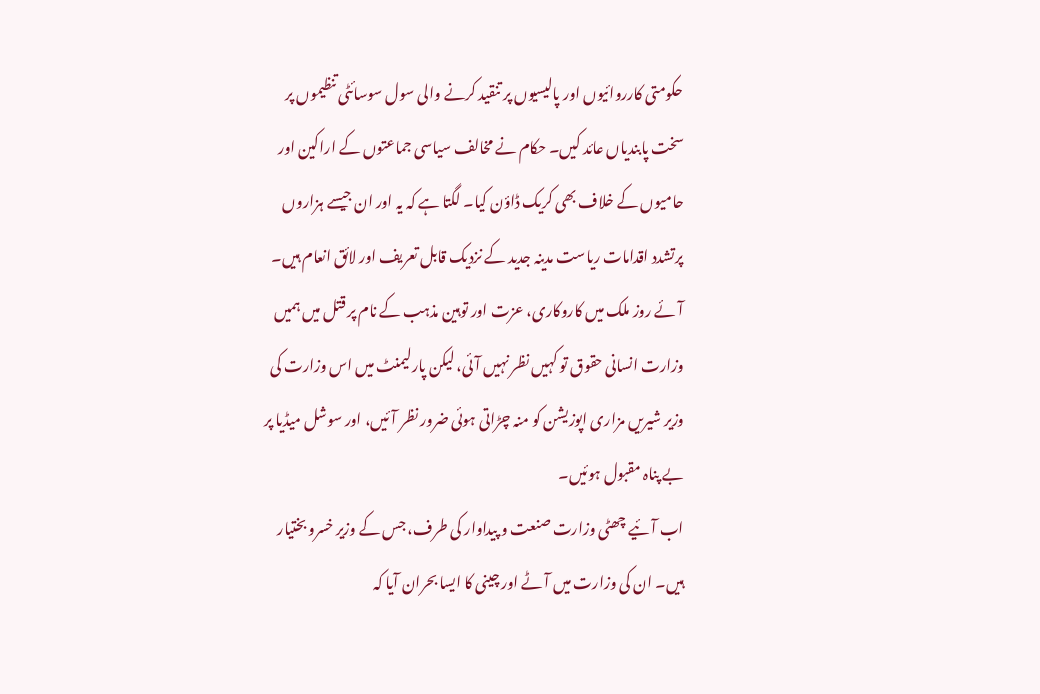حکومتی کارروائیوں اور پالیسیوں پر تنقید کرنے والی سول سوسائٹی تنظیموں پر سخت پابندیاں عائد کیں۔ حکام نے مخالف سیاسی جماعتوں کے اراکین اور حامیوں کے خلاف بھی کریک ڈاؤن کیا۔ لگتا ہے کہ یہ اور ان جیسے ہزاروں پرتشدد اقدامات ریاست مدینہ جدید کے نزدیک قابل تعریف اور لائق انعام ہیں۔ آئے روز ملک میں کاروکاری، عزت اور توہین مذہب کے نام پر قتل میں ہمیں وزارت انسانی حقوق تو کہیں نظر نہیں آئی، لیکن پارلیمنٹ میں اس وزارت کی وزیر شیریں مزاری اپوزیشن کو منہ چڑاتی ہوئی ضرور نظر آئیں، اور سوشل میڈیا پر بے پناہ مقبول ہوئیں۔
اب آئیے چھٹی وزارت صنعت و پیداوار کی طرف، جس کے وزیر خسرو بختیار ہیں۔ ان کی وزارت میں آٹے اور چینی کا ایسا بحران آیا کہ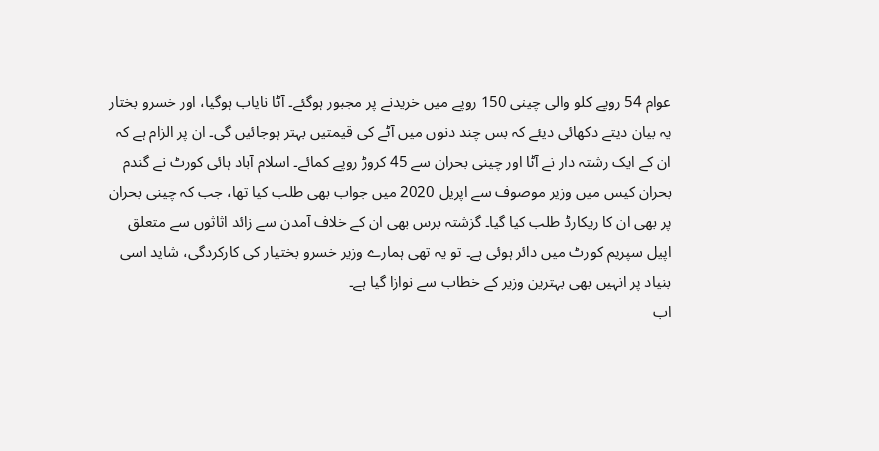عوام 54 روپے کلو والی چینی 150 روپے میں خریدنے پر مجبور ہوگئے۔ آٹا نایاب ہوگیا، اور خسرو بختار یہ بیان دیتے دکھائی دیئے کہ بس چند دنوں میں آٹے کی قیمتیں بہتر ہوجائیں گی۔ ان پر الزام ہے کہ ان کے ایک رشتہ دار نے آٹا اور چینی بحران سے 45 کروڑ روپے کمائے۔ اسلام آباد ہائی کورٹ نے گندم بحران کیس میں وزیر موصوف سے اپریل 2020 میں جواب بھی طلب کیا تھا، جب کہ چینی بحران پر بھی ان کا ریکارڈ طلب کیا گیا۔ گزشتہ برس بھی ان کے خلاف آمدن سے زائد اثاثوں سے متعلق اپیل سپریم کورٹ میں دائر ہوئی ہے۔ تو یہ تھی ہمارے وزیر خسرو بختیار کی کارکردگی، شاید اسی بنیاد پر انہیں بھی بہترین وزیر کے خطاب سے نوازا گیا ہے۔
اب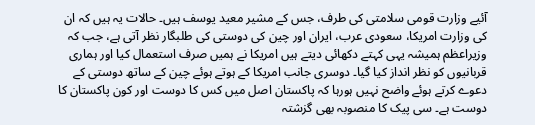آئیے وزارت قومی سلامتی کی طرف، جس کے مشیر معید یوسف ہیں۔ حالات یہ ہیں کہ ان کی وزارت امریکا، سعودی عرب، ایران اور چین کی دوستی کی طلبگار نظر آتی ہے، جب کہ وزیراعظم ہمیشہ یہی کہتے دکھائی دیتے ہیں امریکا نے ہمیں صرف استعمال کیا اور ہماری قربانیوں کو نظر انداز کیا گیا۔ دوسری جانب امریکا کے ہوتے ہوئے چین کے ساتھ دوستی کے دعوے کرتے ہوئے واضح نہیں ہورہا کہ پاکستان اصل میں کس کا دوست اور کون پاکستان کا دوست ہے۔ سی پیک کا منصوبہ بھی گزشتہ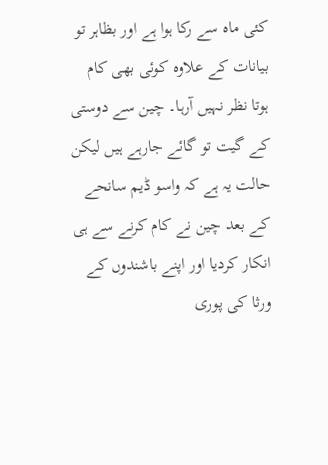کئی ماہ سے رکا ہوا ہے اور بظاہر تو بیانات کے علاوہ کوئی بھی کام ہوتا نظر نہیں آرہا۔ چین سے دوستی کے گیت تو گائے جارہے ہیں لیکن حالت یہ ہے کہ واسو ڈیم سانحے کے بعد چین نے کام کرنے سے ہی انکار کردیا اور اپنے باشندوں کے ورثا کی پوری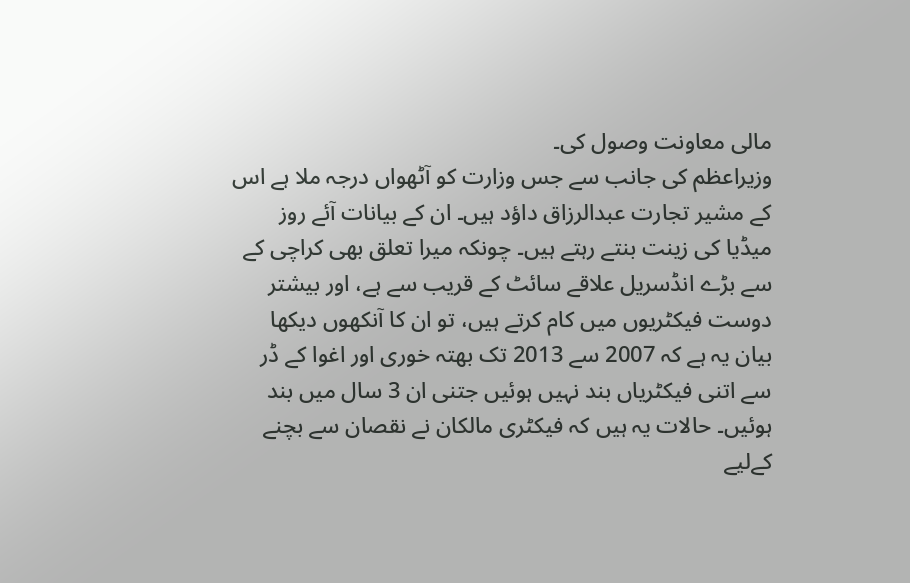مالی معاونت وصول کی۔
وزیراعظم کی جانب سے جس وزارت کو آٹھواں درجہ ملا ہے اس کے مشیر تجارت عبدالرزاق داؤد ہیں۔ ان کے بیانات آئے روز میڈیا کی زینت بنتے رہتے ہیں۔ چونکہ میرا تعلق بھی کراچی کے سے بڑے انڈسریل علاقے سائٹ کے قریب سے ہے، اور بیشتر دوست فیکٹریوں میں کام کرتے ہیں، تو ان کا آنکھوں دیکھا بیان یہ ہے کہ 2007 سے 2013 تک بھتہ خوری اور اغوا کے ڈر سے اتنی فیکٹریاں بند نہیں ہوئیں جتنی ان 3 سال میں بند ہوئیں۔ حالات یہ ہیں کہ فیکٹری مالکان نے نقصان سے بچنے کےلیے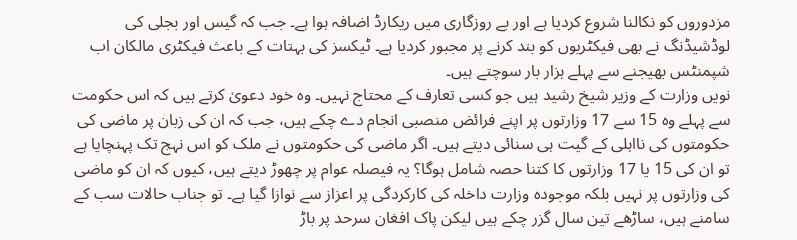مزدوروں کو نکالنا شروع کردیا ہے اور بے روزگاری میں ریکارڈ اضافہ ہوا ہے۔ جب کہ گیس اور بجلی کی لوڈشیڈنگ نے بھی فیکٹریوں کو بند کرنے پر مجبور کردیا ہے۔ ٹیکسز کی بہتات کے باعث فیکٹری مالکان اب شپمنٹس بھیجنے سے پہلے ہزار بار سوچتے ہیں۔
نویں وزارت کے وزیر شیخ رشید ہیں جو کسی تعارف کے محتاج نہیں۔ وہ خود دعویٰ کرتے ہیں کہ اس حکومت سے پہلے وہ 15 سے 17 وزارتوں پر اپنے فرائض منصبی انجام دے چکے ہیں، جب کہ ان کی زبان پر ماضی کی حکومتوں کی نااہلی کے گیت ہی سنائی دیتے ہیں۔ اگر ماضی کی حکومتوں نے ملک کو اس نہج تک پہنچایا ہے تو ان کی 15 یا 17 وزارتوں کا کتنا حصہ شامل ہوگا؟ یہ فیصلہ عوام پر چھوڑ دیتے ہیں، کیوں کہ ان کو ماضی کی وزارتوں پر نہیں بلکہ موجودہ وزارت داخلہ کی کارکردگی پر اعزاز سے نوازا گیا ہے۔ تو جناب حالات سب کے سامنے ہیں، ساڑھے تین سال گزر چکے ہیں لیکن پاک افغان سرحد پر باڑ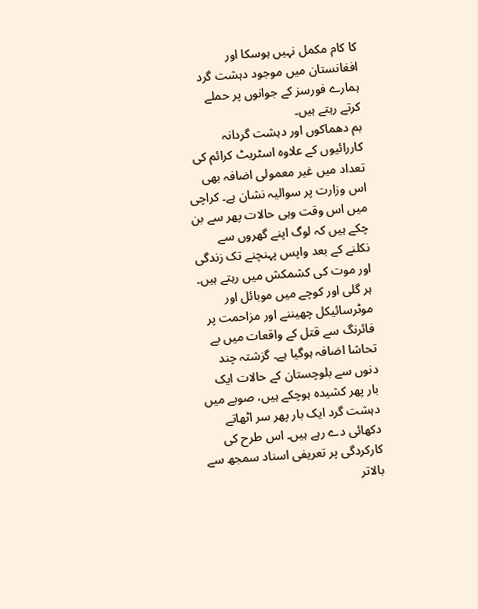کا کام مکمل نہیں ہوسکا اور افغانستان میں موجود دہشت گرد ہمارے فورسز کے جوانوں پر حملے کرتے رہتے ہیں۔
بم دھماکوں اور دہشت گردانہ کاررائیوں کے علاوہ اسٹریٹ کرائم کی تعداد میں غیر معمولی اضافہ بھی اس وزارت پر سوالیہ نشان ہے۔ کراچی میں اس وقت وہی حالات پھر سے بن چکے ہیں کہ لوگ اپنے گھروں سے نکلنے کے بعد واپس پہنچنے تک زندگی اور موت کی کشمکش میں رہتے ہیں۔ ہر گلی اور کوچے میں موبائل اور موٹرسائیکل چھیننے اور مزاحمت پر فائرنگ سے قتل کے واقعات میں بے تحاشا اضافہ ہوگیا ہے۔ گزشتہ چند دنوں سے بلوچستان کے حالات ایک بار پھر کشیدہ ہوچکے ہیں، صوبے میں دہشت گرد ایک بار پھر سر اٹھاتے دکھائی دے رہے ہیں۔ اس طرح کی کارکردگی پر تعریفی اسناد سمجھ سے بالاتر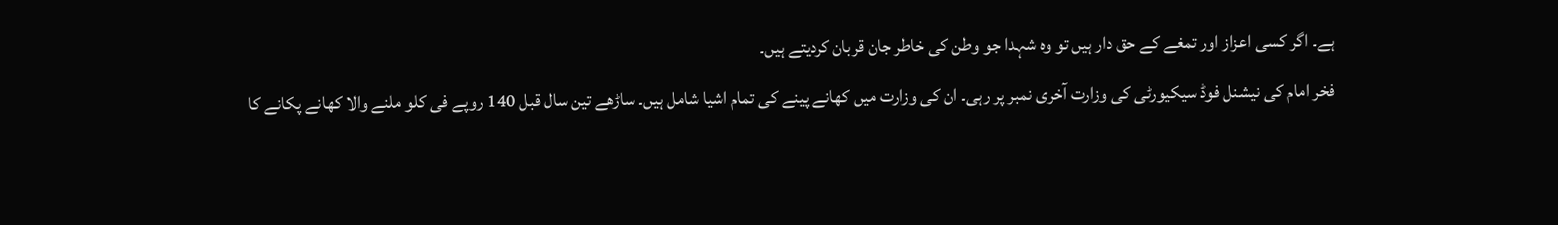ہے۔ اگر کسی اعزاز اور تمغے کے حق دار ہیں تو وہ شہدا جو وطن کی خاطر جان قربان کردیتے ہیں۔
فخر امام کی نیشنل فوڈ سیکیورٹی کی وزارت آخری نمبر پر رہی۔ ان کی وزارت میں کھانے پینے کی تمام اشیا شامل ہیں۔ ساڑھے تین سال قبل 140 روپے فی کلو ملنے والا کھانے پکانے کا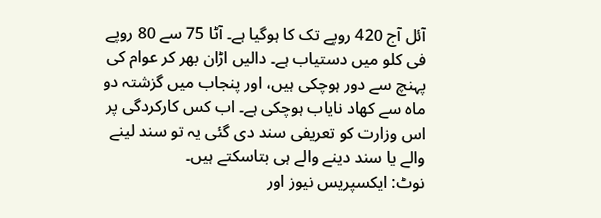آئل آج 420 روپے تک کا ہوگیا ہے۔ آٹا 75 سے 80 روپے فی کلو میں دستیاب ہے۔ دالیں اڑان بھر کر عوام کی پہنچ سے دور ہوچکی ہیں، اور پنجاب میں گزشتہ دو ماہ سے کھاد نایاب ہوچکی ہے۔ اب کس کارکردگی پر اس وزارت کو تعریفی سند دی گئی یہ تو سند لینے والے یا سند دینے والے ہی بتاسکتے ہیں۔
نوٹ: ایکسپریس نیوز اور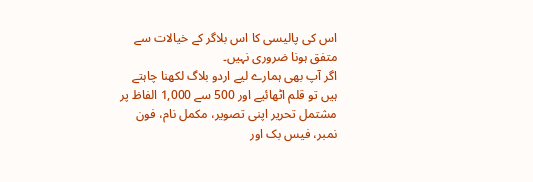اس کی پالیسی کا اس بلاگر کے خیالات سے متفق ہونا ضروری نہیں۔
اگر آپ بھی ہمارے لیے اردو بلاگ لکھنا چاہتے ہیں تو قلم اٹھائیے اور 500 سے 1,000 الفاظ پر مشتمل تحریر اپنی تصویر، مکمل نام، فون نمبر، فیس بک اور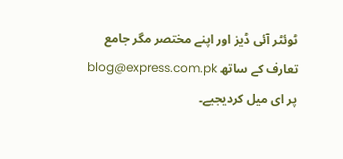ٹوئٹر آئی ڈیز اور اپنے مختصر مگر جامع تعارف کے ساتھ blog@express.com.pk پر ای میل کردیجیے۔